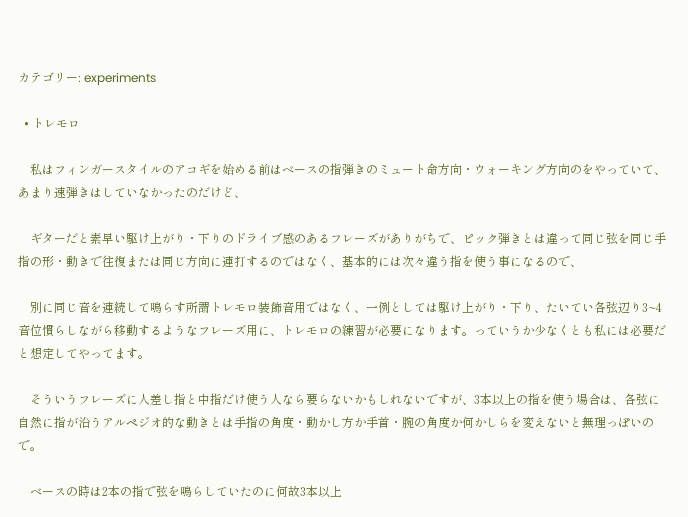カテゴリー: experiments

  • トレモロ

    私はフィンガースタイルのアコギを始める前はベースの指弾きのミュート命方向・ウォーキング方向のをやっていて、あまり速弾きはしていなかったのだけど、

    ギターだと素早い駆け上がり・下りのドライブ感のあるフレーズがありがちで、ピック弾きとは違って同じ弦を同じ手指の形・動きで往復または同じ方向に連打するのではなく、基本的には次々違う指を使う事になるので、

    別に同じ音を連続して鳴らす所謂トレモロ装飾音用ではなく、一例としては駆け上がり・下り、たいてい各弦辺り3~4音位慣らしながら移動するようなフレーズ用に、トレモロの練習が必要になります。っていうか少なくとも私には必要だと想定してやってます。

    そういうフレーズに人差し指と中指だけ使う人なら要らないかもしれないですが、3本以上の指を使う場合は、各弦に自然に指が沿うアルペジオ的な動きとは手指の角度・動かし方か手首・腕の角度か何かしらを変えないと無理っぽいので。

    ベースの時は2本の指で弦を鳴らしていたのに何故3本以上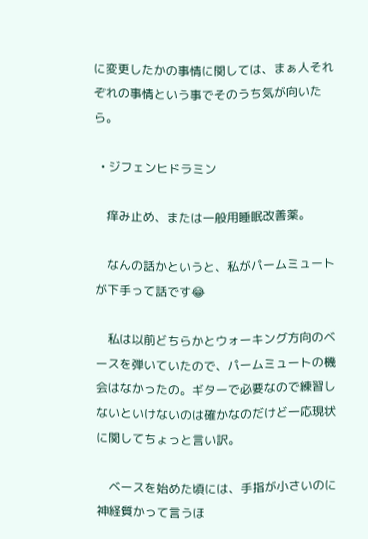に変更したかの事情に関しては、まぁ人それぞれの事情という事でそのうち気が向いたら。

  • ジフェンヒドラミン

    痒み止め、または一般用睡眠改善薬。

    なんの話かというと、私がパームミュートが下手って話です😂

    私は以前どちらかとウォーキング方向のベースを弾いていたので、パームミュートの機会はなかったの。ギターで必要なので練習しないといけないのは確かなのだけど一応現状に関してちょっと言い訳。

    ベースを始めた頃には、手指が小さいのに神経質かって言うほ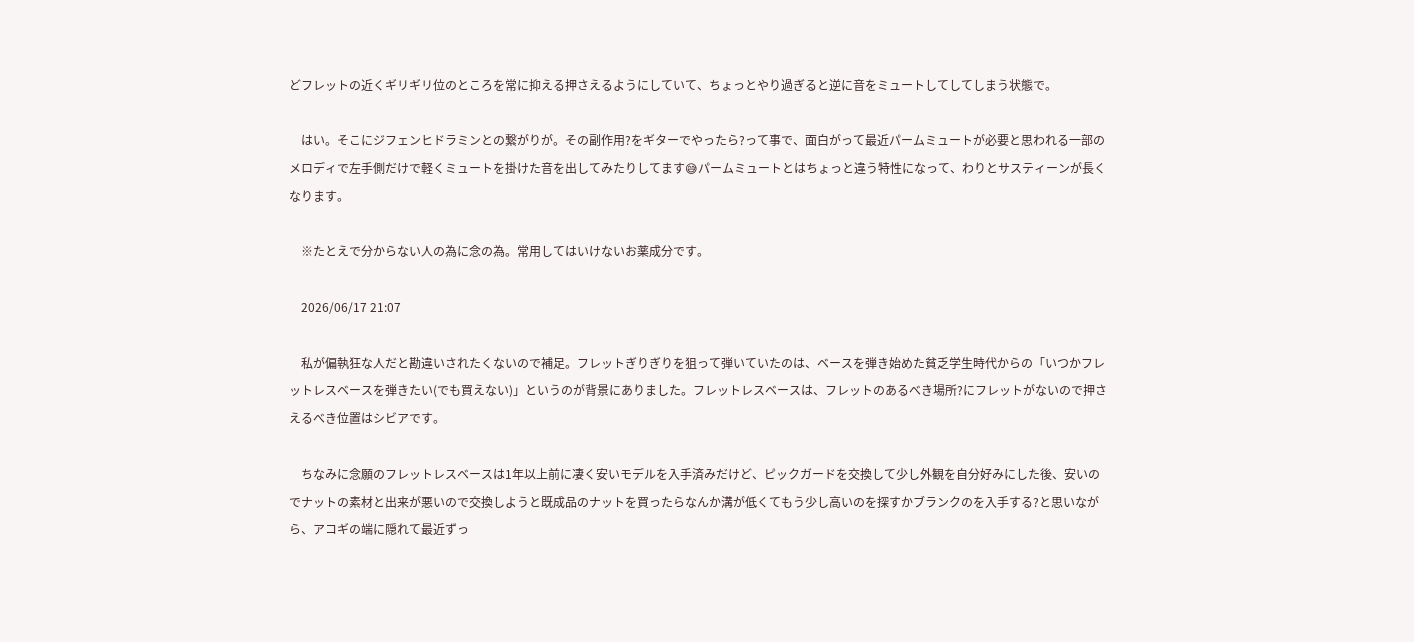どフレットの近くギリギリ位のところを常に抑える押さえるようにしていて、ちょっとやり過ぎると逆に音をミュートしてしてしまう状態で。

    はい。そこにジフェンヒドラミンとの繋がりが。その副作用?をギターでやったら?って事で、面白がって最近パームミュートが必要と思われる一部のメロディで左手側だけで軽くミュートを掛けた音を出してみたりしてます😅パームミュートとはちょっと違う特性になって、わりとサスティーンが長くなります。

    ※たとえで分からない人の為に念の為。常用してはいけないお薬成分です。

    2026/06/17 21:07

    私が偏執狂な人だと勘違いされたくないので補足。フレットぎりぎりを狙って弾いていたのは、ベースを弾き始めた貧乏学生時代からの「いつかフレットレスベースを弾きたい(でも買えない)」というのが背景にありました。フレットレスベースは、フレットのあるべき場所?にフレットがないので押さえるべき位置はシビアです。

    ちなみに念願のフレットレスベースは1年以上前に凄く安いモデルを入手済みだけど、ピックガードを交換して少し外観を自分好みにした後、安いのでナットの素材と出来が悪いので交換しようと既成品のナットを買ったらなんか溝が低くてもう少し高いのを探すかブランクのを入手する?と思いながら、アコギの端に隠れて最近ずっ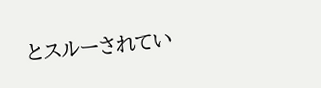とスルーされてい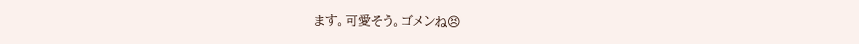ます。可愛そう。ゴメンね😣